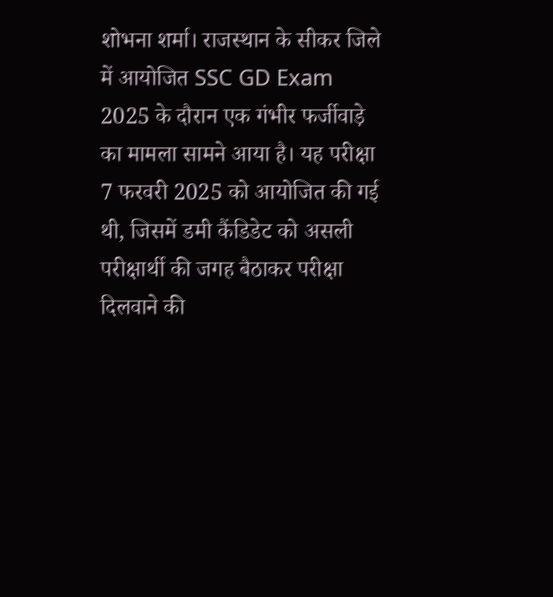शोभना शर्मा। राजस्थान के सीकर जिले में आयोजित SSC GD Exam 2025 के दौरान एक गंभीर फर्जीवाड़े का मामला सामने आया है। यह परीक्षा 7 फरवरी 2025 को आयोजित की गई थी, जिसमें डमी कैंडिडेट को असली परीक्षार्थी की जगह बैठाकर परीक्षा दिलवाने की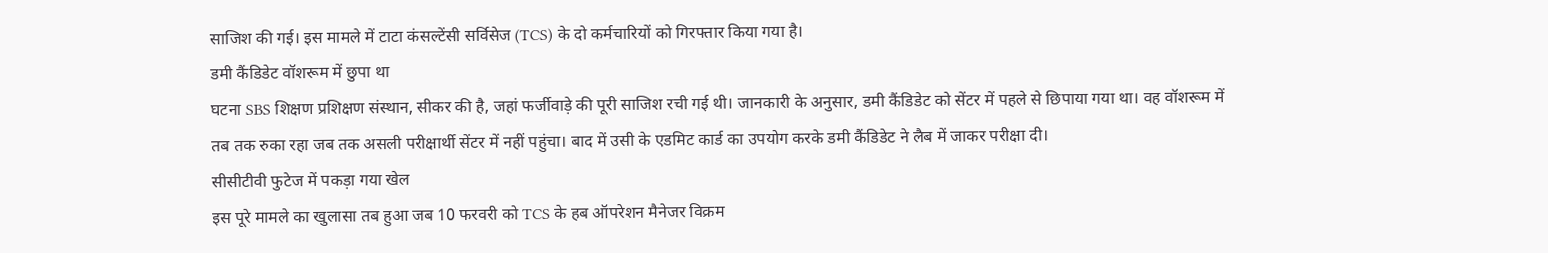साजिश की गई। इस मामले में टाटा कंसल्टेंसी सर्विसेज (TCS) के दो कर्मचारियों को गिरफ्तार किया गया है।
डमी कैंडिडेट वॉशरूम में छुपा था
घटना SBS शिक्षण प्रशिक्षण संस्थान, सीकर की है, जहां फर्जीवाड़े की पूरी साजिश रची गई थी। जानकारी के अनुसार, डमी कैंडिडेट को सेंटर में पहले से छिपाया गया था। वह वॉशरूम में तब तक रुका रहा जब तक असली परीक्षार्थी सेंटर में नहीं पहुंचा। बाद में उसी के एडमिट कार्ड का उपयोग करके डमी कैंडिडेट ने लैब में जाकर परीक्षा दी।
सीसीटीवी फुटेज में पकड़ा गया खेल
इस पूरे मामले का खुलासा तब हुआ जब 10 फरवरी को TCS के हब ऑपरेशन मैनेजर विक्रम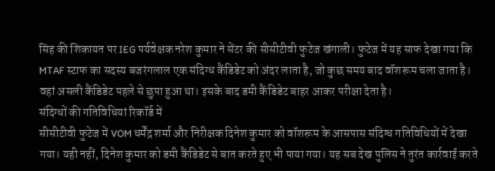सिंह की शिकायत पर IEG पर्यवेक्षक नरेश कुमार ने सेंटर की सीसीटीवी फुटेज खंगाली। फुटेज में यह साफ देखा गया कि MTAF स्टाफ का सदस्य बजरंगलाल एक संदिग्ध कैंडिडेट को अंदर लाता है, जो कुछ समय बाद वॉशरूम चला जाता है। वहां असली कैंडिडेट पहले से छुपा हुआ था। इसके बाद डमी कैंडिडेट बाहर आकर परीक्षा देता है।
संदिग्धों की गतिविधियां रिकॉर्ड में
सीसीटीवी फुटेज में VOM धर्मेंद्र शर्मा और निरीक्षक दिनेश कुमार को वॉशरूम के आसपास संदिग्ध गतिविधियों में देखा गया। यही नहीं, दिनेश कुमार को डमी कैंडिडेट से बात करते हुए भी पाया गया। यह सब देख पुलिस ने तुरंत कार्रवाई करते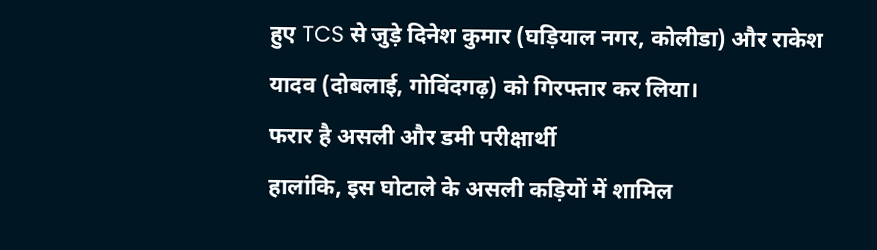हुए TCS से जुड़े दिनेश कुमार (घड़ियाल नगर, कोलीडा) और राकेश यादव (दोबलाई, गोविंदगढ़) को गिरफ्तार कर लिया।
फरार है असली और डमी परीक्षार्थी
हालांकि, इस घोटाले के असली कड़ियों में शामिल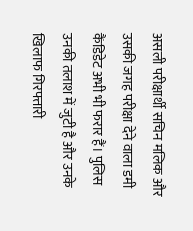असली परीक्षार्थी सचिन मलिक और उसकी जगह परीक्षा देने वाला डमी कैंडिडेट अभी भी फरार हैं। पुलिस उनकी तलाश में जुटी है और उनके खिलाफ गिरफ्तारी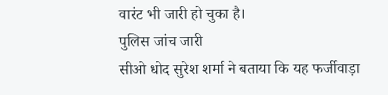वारंट भी जारी हो चुका है।
पुलिस जांच जारी
सीओ धोद सुरेश शर्मा ने बताया कि यह फर्जीवाड़ा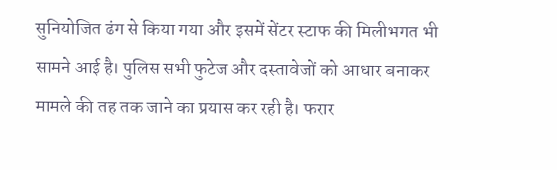सुनियोजित ढंग से किया गया और इसमें सेंटर स्टाफ की मिलीभगत भी सामने आई है। पुलिस सभी फुटेज और दस्तावेजों को आधार बनाकर मामले की तह तक जाने का प्रयास कर रही है। फरार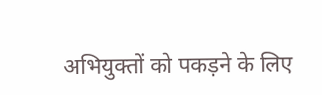अभियुक्तों को पकड़ने के लिए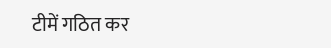टीमें गठित कर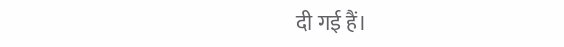दी गई हैं।